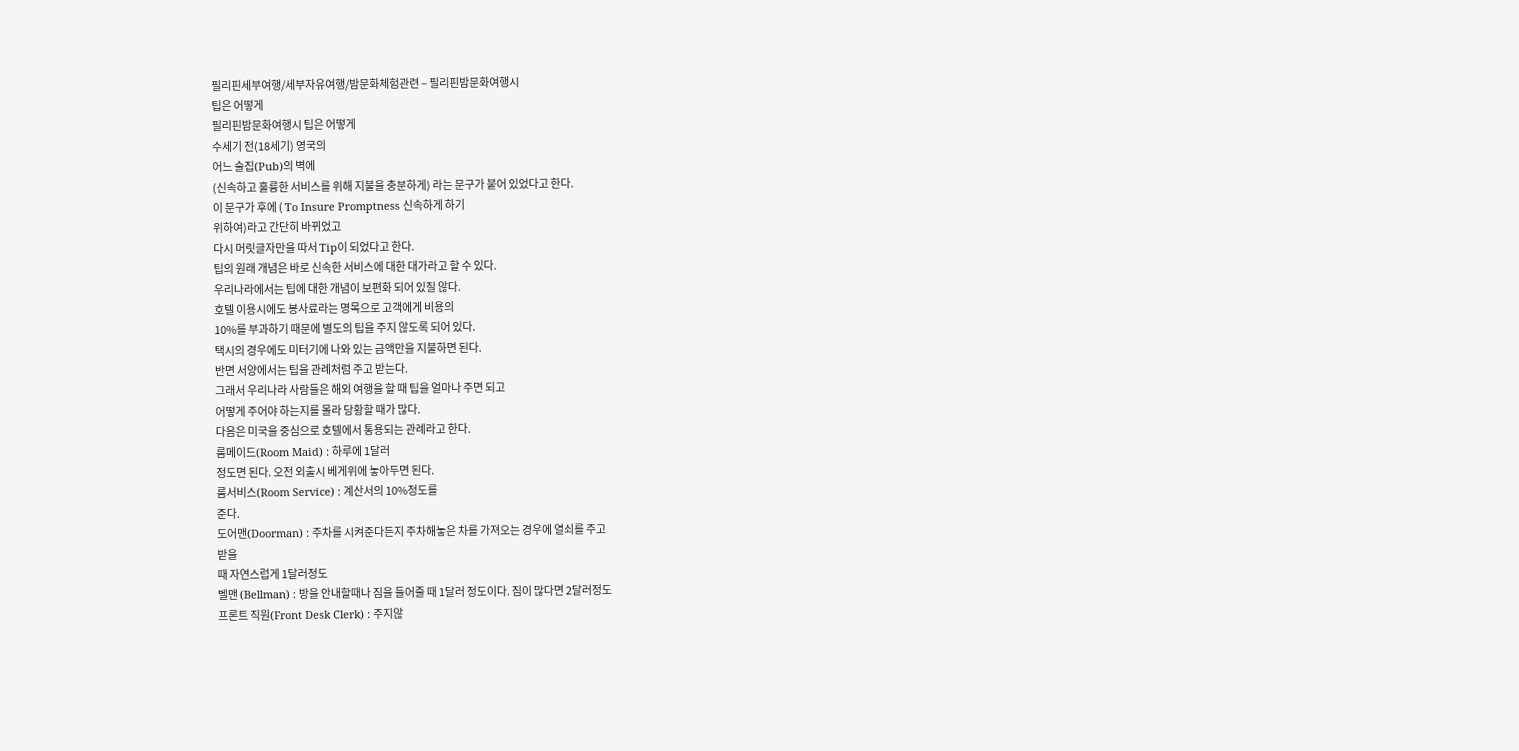필리핀세부여행/세부자유여행/밤문화체험관련 – 필리핀밤문화여행시
팁은 어떻게
필리핀밤문화여행시 팁은 어떻게
수세기 전(18세기) 영국의
어느 술집(Pub)의 벽에
(신속하고 훌륭한 서비스를 위해 지불을 충분하게) 라는 문구가 붙어 있었다고 한다.
이 문구가 후에 ( To Insure Promptness 신속하게 하기
위하여)라고 간단히 바뀌었고
다시 머릿글자만을 따서 Tip이 되었다고 한다.
팁의 원래 개념은 바로 신속한 서비스에 대한 대가라고 할 수 있다.
우리나라에서는 팁에 대한 개념이 보편화 되어 있질 않다.
호텔 이용시에도 봉사료라는 명목으로 고객에게 비용의
10%를 부과하기 때문에 별도의 팁을 주지 않도록 되어 있다.
택시의 경우에도 미터기에 나와 있는 금액만을 지불하면 된다.
반면 서양에서는 팁을 관례처럼 주고 받는다.
그래서 우리나라 사람들은 해외 여행을 할 때 팁을 얼마나 주면 되고
어떻게 주어야 하는지를 몰라 당황할 때가 많다.
다음은 미국을 중심으로 호텔에서 통용되는 관례라고 한다.
룸메이드(Room Maid) : 하루에 1달러
정도면 된다. 오전 외출시 베게위에 놓아두면 된다.
룸서비스(Room Service) : 계산서의 10%정도를
준다.
도어맨(Doorman) : 주차를 시켜준다든지 주차해놓은 차를 가져오는 경우에 열쇠를 주고
받을
때 자연스럽게 1달러정도
벨맨 (Bellman) : 방을 안내할때나 짐을 들어줄 때 1달러 정도이다. 짐이 많다면 2달러정도
프론트 직원(Front Desk Clerk) : 주지않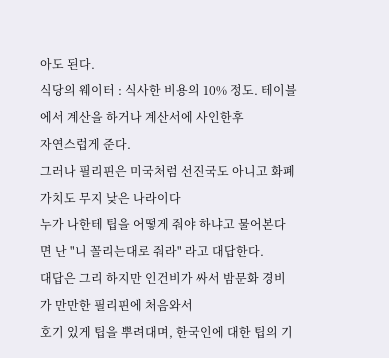아도 된다.
식당의 웨이터 : 식사한 비용의 10% 정도. 테이블에서 계산을 하거나 계산서에 사인한후
자연스럽게 준다.
그러나 필리핀은 미국처럼 선진국도 아니고 화폐가치도 무지 낮은 나라이다
누가 나한테 팁을 어떻게 줘야 하냐고 물어본다면 난 "니 꼴리는대로 줘라" 라고 대답한다.
대답은 그리 하지만 인건비가 싸서 밤문화 경비가 만만한 필리핀에 처음와서
호기 있게 팁을 뿌려대며, 한국인에 대한 팁의 기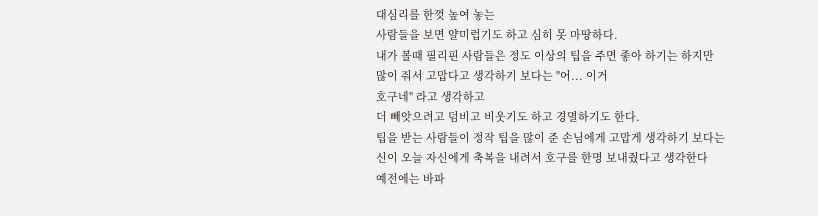대심리를 한껏 높여 놓는
사람들을 보면 얄미럽기도 하고 심히 못 마땅하다.
내가 볼때 필리핀 사람들은 정도 이상의 팁을 주면 좋아 하기는 하지만
많이 줘서 고맙다고 생각하기 보다는 "어... 이거
호구네" 라고 생각하고
더 빼앗으려고 덤비고 비웃기도 하고 경멸하기도 한다.
팁을 받는 사람들이 정작 팁을 많이 준 손님에게 고맙게 생각하기 보다는
신이 오늘 자신에게 축복을 내려서 호구를 한명 보내줬다고 생각한다
예전에는 바파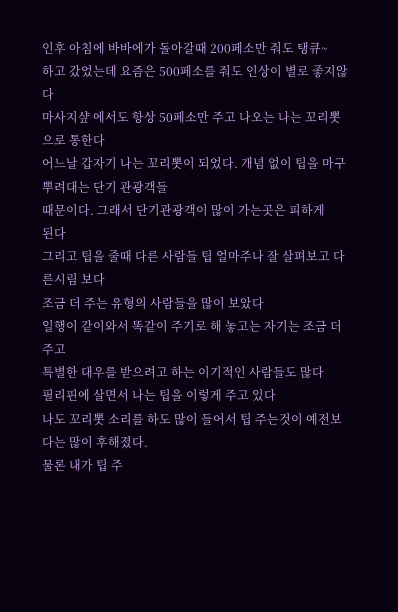인후 아침에 바바에가 돌아갈때 200페소만 줘도 탱큐~
하고 갔었는데 요즘은 500페소를 줘도 인상이 별로 좋지않다
마사지샾 에서도 항상 50페소만 주고 나오는 나는 꼬리뽓으로 통한다
어느날 갑자기 나는 꼬리뽓이 되었다. 개념 없이 팁을 마구 뿌려대는 단기 관광객들
때문이다. 그래서 단기관광객이 많이 가는곳은 피하게
된다
그리고 팁을 줄때 다른 사람들 팁 얼마주나 잘 살펴보고 다른시림 보다
조금 더 주는 유형의 사람들을 많이 보았다
일행이 같이와서 똑같이 주기로 해 놓고는 자기는 조금 더주고
특별한 대우를 받으려고 하는 이기적인 사람들도 많다
필리핀에 살면서 나는 팁을 이렇게 주고 있다
나도 꼬리뽓 소리를 하도 많이 들어서 팁 주는것이 예전보다는 많이 후해졌다.
물론 내가 팁 주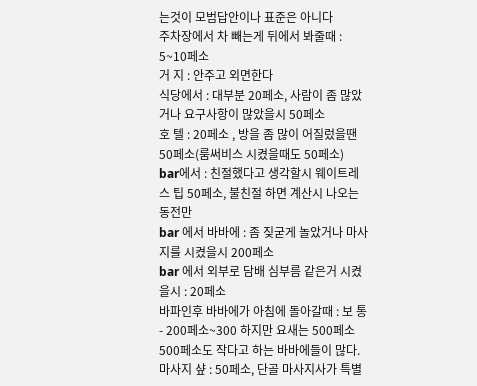는것이 모범답안이나 표준은 아니다
주차장에서 차 빼는게 뒤에서 봐줄때 : 5~10페소
거 지 : 안주고 외면한다
식당에서 : 대부분 20페소, 사람이 좀 많았거나 요구사항이 많았을시 50페소
호 텔 : 20페소 , 방을 좀 많이 어질렀을땐 50페소(룸써비스 시켰을때도 50페소)
bar에서 : 친절했다고 생각할시 웨이트레스 팁 50페소, 불친절 하면 계산시 나오는 동전만
bar 에서 바바에 : 좀 짖굳게 놀았거나 마사지를 시켰을시 200페소
bar 에서 외부로 담배 심부름 같은거 시켰을시 : 20페소
바파인후 바바에가 아침에 돌아갈때 : 보 통 - 200페소~300 하지만 요새는 500페소
500페소도 작다고 하는 바바에들이 많다.
마사지 샾 : 50페소, 단골 마사지사가 특별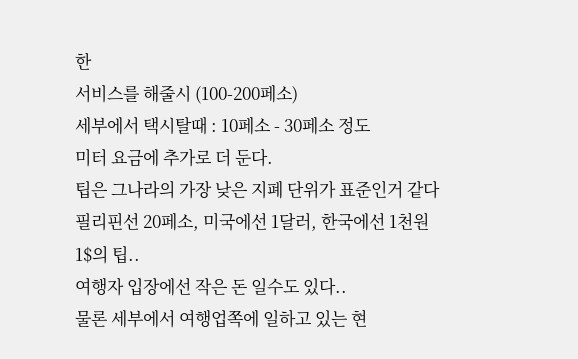한
서비스를 해줄시 (100-200페소)
세부에서 택시탈때 : 10페소 - 30페소 정도
미터 요금에 추가로 더 둔다.
팁은 그나라의 가장 낮은 지폐 단위가 표준인거 같다
필리핀선 20페소, 미국에선 1달러, 한국에선 1천원
1$의 팁..
여행자 입장에선 작은 돈 일수도 있다..
물론 세부에서 여행업쪽에 일하고 있는 현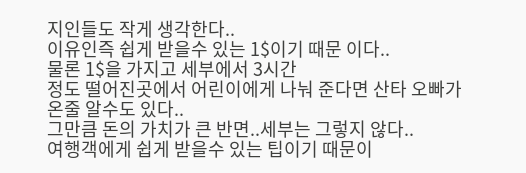지인들도 작게 생각한다..
이유인즉 쉽게 받을수 있는 1$이기 때문 이다..
물론 1$을 가지고 세부에서 3시간
정도 떨어진곳에서 어린이에게 나눠 준다면 산타 오빠가 온줄 알수도 있다..
그만큼 돈의 가치가 큰 반면..세부는 그렇지 않다..
여행객에게 쉽게 받을수 있는 팁이기 때문이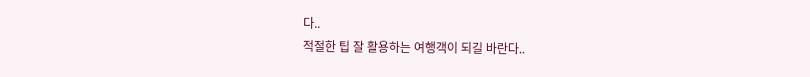다..
적절한 팁 잘 활용하는 여행객이 되길 바란다..